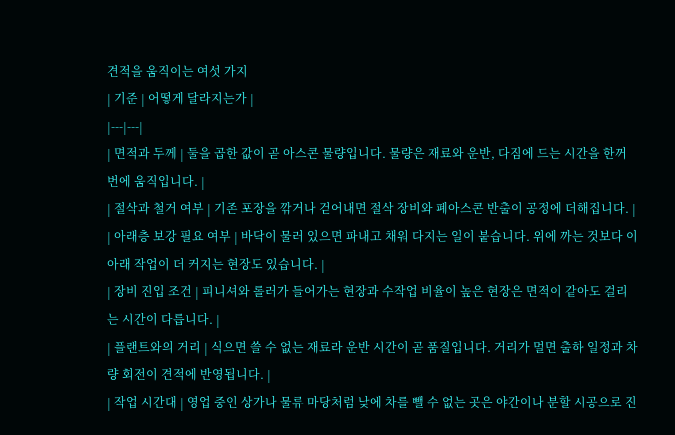견적을 움직이는 여섯 가지
| 기준 | 어떻게 달라지는가 |
|---|---|
| 면적과 두께 | 둘을 곱한 값이 곧 아스콘 물량입니다. 물량은 재료와 운반, 다짐에 드는 시간을 한꺼번에 움직입니다. |
| 절삭과 철거 여부 | 기존 포장을 깎거나 걷어내면 절삭 장비와 폐아스콘 반출이 공정에 더해집니다. |
| 아래층 보강 필요 여부 | 바닥이 물러 있으면 파내고 채워 다지는 일이 붙습니다. 위에 까는 것보다 이 아래 작업이 더 커지는 현장도 있습니다. |
| 장비 진입 조건 | 피니셔와 롤러가 들어가는 현장과 수작업 비율이 높은 현장은 면적이 같아도 걸리는 시간이 다릅니다. |
| 플랜트와의 거리 | 식으면 쓸 수 없는 재료라 운반 시간이 곧 품질입니다. 거리가 멀면 출하 일정과 차량 회전이 견적에 반영됩니다. |
| 작업 시간대 | 영업 중인 상가나 물류 마당처럼 낮에 차를 뺄 수 없는 곳은 야간이나 분할 시공으로 진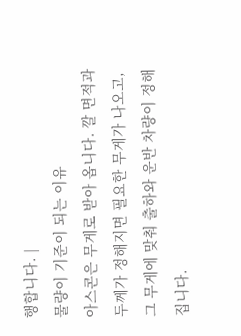행합니다. |
물량이 기준이 되는 이유
아스콘은 무게로 받아 옵니다. 깔 면적과 두께가 정해지면 필요한 무게가 나오고, 그 무게에 맞춰 출하와 운반 차량이 정해집니다.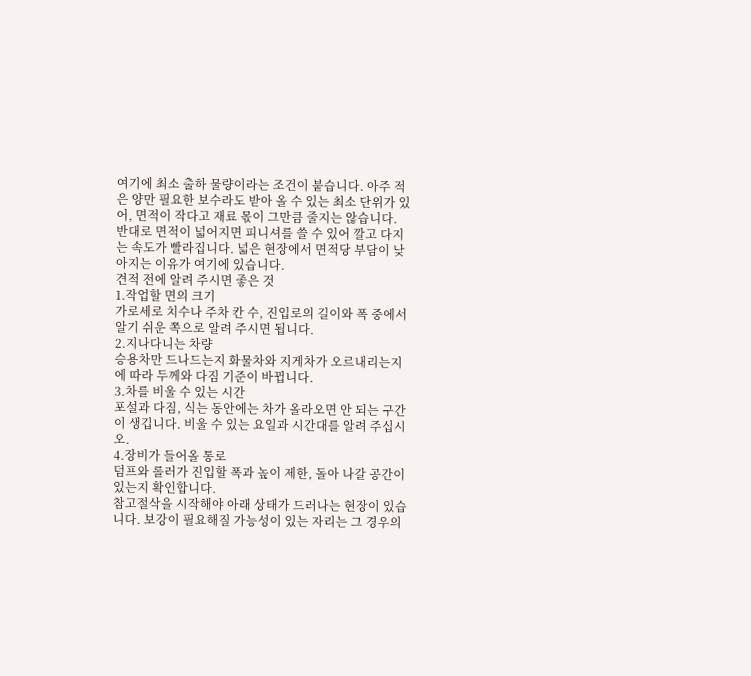여기에 최소 출하 물량이라는 조건이 붙습니다. 아주 적은 양만 필요한 보수라도 받아 올 수 있는 최소 단위가 있어, 면적이 작다고 재료 몫이 그만큼 줄지는 않습니다.
반대로 면적이 넓어지면 피니셔를 쓸 수 있어 깔고 다지는 속도가 빨라집니다. 넓은 현장에서 면적당 부담이 낮아지는 이유가 여기에 있습니다.
견적 전에 알려 주시면 좋은 것
1.작업할 면의 크기
가로세로 치수나 주차 칸 수, 진입로의 길이와 폭 중에서 알기 쉬운 쪽으로 알려 주시면 됩니다.
2.지나다니는 차량
승용차만 드나드는지 화물차와 지게차가 오르내리는지에 따라 두께와 다짐 기준이 바뀝니다.
3.차를 비울 수 있는 시간
포설과 다짐, 식는 동안에는 차가 올라오면 안 되는 구간이 생깁니다. 비울 수 있는 요일과 시간대를 알려 주십시오.
4.장비가 들어올 통로
덤프와 롤러가 진입할 폭과 높이 제한, 돌아 나갈 공간이 있는지 확인합니다.
참고절삭을 시작해야 아래 상태가 드러나는 현장이 있습니다. 보강이 필요해질 가능성이 있는 자리는 그 경우의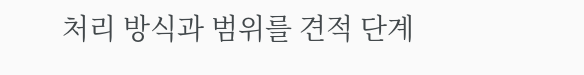처리 방식과 범위를 견적 단계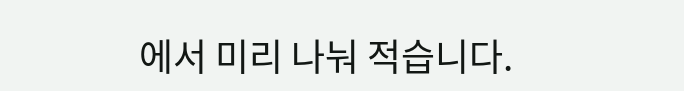에서 미리 나눠 적습니다.